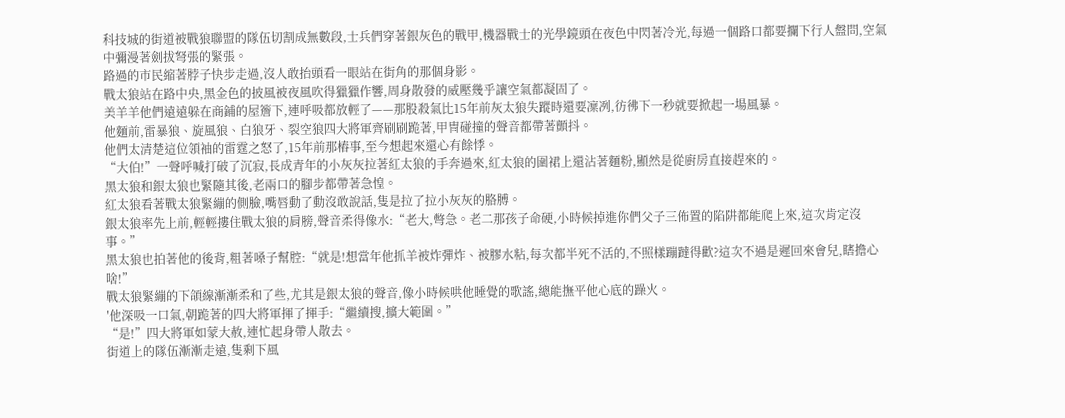科技城的街道被戰狼聯盟的隊伍切割成無數段,士兵們穿著銀灰色的戰甲,機器戰士的光學鏡頭在夜色中閃著冷光,每過一個路口都要攔下行人盤問,空氣中彌漫著劍拔弩張的緊張。
路過的市民縮著脖子快步走過,沒人敢抬頭看一眼站在街角的那個身影。
戰太狼站在路中央,黑金色的披風被夜風吹得獵獵作響,周身散發的威壓幾乎讓空氣都凝固了。
美羊羊他們遠遠躲在商鋪的屋簷下,連呼吸都放輕了——那股殺氣比15年前灰太狼失蹤時還要凜冽,彷彿下一秒就要掀起一場風暴。
他麵前,雷暴狼、旋風狼、白狼牙、裂空狼四大將軍齊刷刷跪著,甲冑碰撞的聲音都帶著顫抖。
他們太清楚這位領袖的雷霆之怒了,15年前那樁事,至今想起來還心有餘悸。
“大伯!”一聲呼喊打破了沉寂,長成青年的小灰灰拉著紅太狼的手奔過來,紅太狼的圍裙上還沾著麵粉,顯然是從廚房直接趕來的。
黑太狼和銀太狼也緊隨其後,老兩口的腳步都帶著急惶。
紅太狼看著戰太狼緊繃的側臉,嘴唇動了動沒敢說話,隻是拉了拉小灰灰的胳膊。
銀太狼率先上前,輕輕摟住戰太狼的肩膀,聲音柔得像水:“老大,彆急。老二那孩子命硬,小時候掉進你們父子三佈置的陷阱都能爬上來,這次肯定沒事。”
黑太狼也拍著他的後背,粗著嗓子幫腔:“就是!想當年他抓羊被炸彈炸、被膠水粘,每次都半死不活的,不照樣蹦躂得歡?這次不過是遲回來會兒,瞎擔心啥!”
戰太狼緊繃的下頜線漸漸柔和了些,尤其是銀太狼的聲音,像小時候哄他睡覺的歌謠,總能撫平他心底的躁火。
′他深吸一口氣,朝跪著的四大將軍揮了揮手:“繼續搜,擴大範圍。”
“是!”四大將軍如蒙大赦,連忙起身帶人散去。
街道上的隊伍漸漸走遠,隻剩下風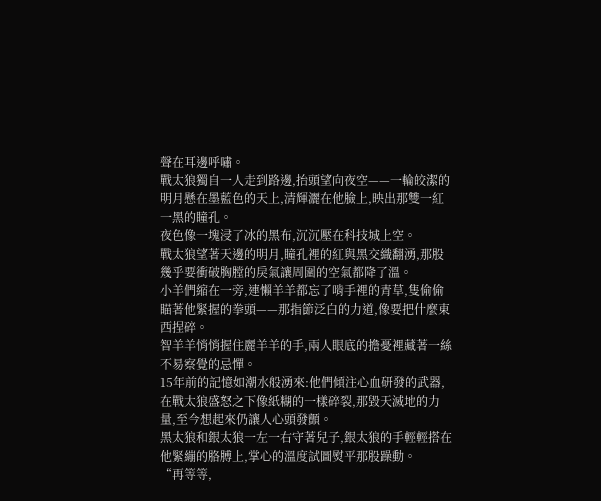聲在耳邊呼嘯。
戰太狼獨自一人走到路邊,抬頭望向夜空——一輪皎潔的明月懸在墨藍色的天上,清輝灑在他臉上,映出那雙一紅一黑的瞳孔。
夜色像一塊浸了冰的黑布,沉沉壓在科技城上空。
戰太狼望著天邊的明月,瞳孔裡的紅與黑交織翻湧,那股幾乎要衝破胸膛的戾氣讓周圍的空氣都降了溫。
小羊們縮在一旁,連懶羊羊都忘了啃手裡的青草,隻偷偷瞄著他緊握的拳頭——那指節泛白的力道,像要把什麼東西捏碎。
智羊羊悄悄握住麗羊羊的手,兩人眼底的擔憂裡藏著一絲不易察覺的忌憚。
15年前的記憶如潮水般湧來:他們傾注心血研發的武器,在戰太狼盛怒之下像紙糊的一樣碎裂,那毀天滅地的力量,至今想起來仍讓人心頭發顫。
黑太狼和銀太狼一左一右守著兒子,銀太狼的手輕輕搭在他緊繃的胳膊上,掌心的溫度試圖熨平那股躁動。
“再等等,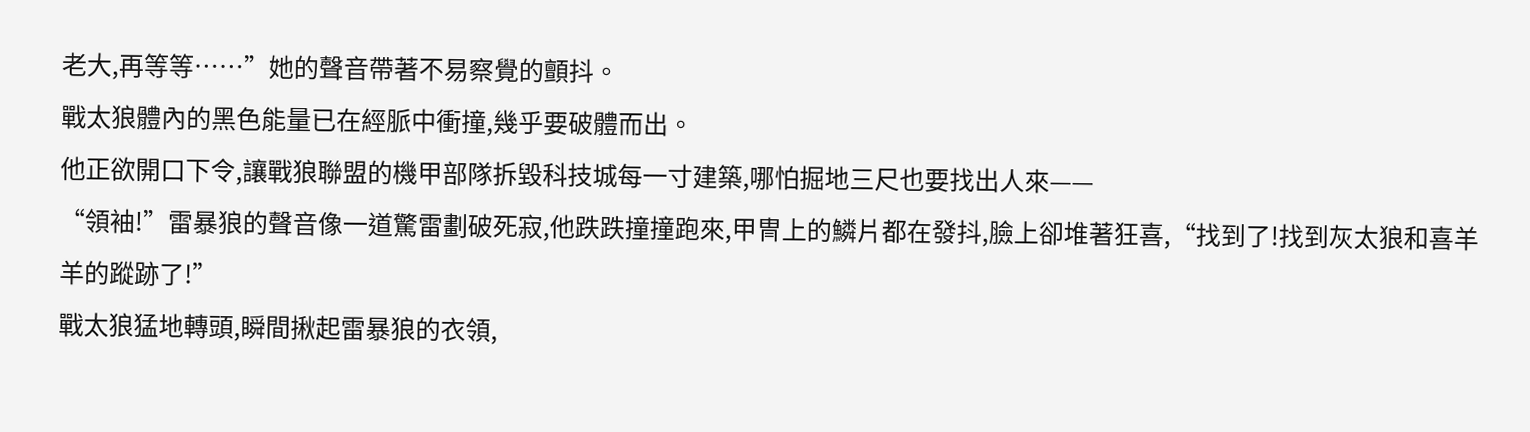老大,再等等……”她的聲音帶著不易察覺的顫抖。
戰太狼體內的黑色能量已在經脈中衝撞,幾乎要破體而出。
他正欲開口下令,讓戰狼聯盟的機甲部隊拆毀科技城每一寸建築,哪怕掘地三尺也要找出人來——
“領袖!”雷暴狼的聲音像一道驚雷劃破死寂,他跌跌撞撞跑來,甲冑上的鱗片都在發抖,臉上卻堆著狂喜,“找到了!找到灰太狼和喜羊羊的蹤跡了!”
戰太狼猛地轉頭,瞬間揪起雷暴狼的衣領,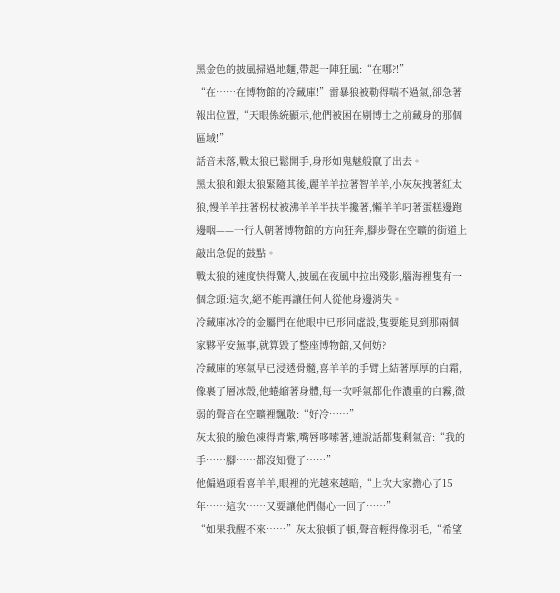黑金色的披風掃過地麵,帶起一陣狂風:“在哪?!”
“在……在博物館的冷藏庫!”雷暴狼被勒得喘不過氣,卻急著報出位置,“天眼係統顯示,他們被困在剔博士之前藏身的那個區域!”
話音未落,戰太狼已鬆開手,身形如鬼魅般竄了出去。
黑太狼和銀太狼緊隨其後,麗羊羊拉著智羊羊,小灰灰拽著紅太狼,慢羊羊拄著柺杖被沸羊羊半扶半攙著,懶羊羊叼著蛋糕邊跑邊咽——一行人朝著博物館的方向狂奔,腳步聲在空曠的街道上敲出急促的鼓點。
戰太狼的速度快得驚人,披風在夜風中拉出殘影,腦海裡隻有一個念頭:這次,絕不能再讓任何人從他身邊消失。
冷藏庫冰冷的金屬門在他眼中已形同虛設,隻要能見到那兩個家夥平安無事,就算毀了整座博物館,又何妨?
冷藏庫的寒氣早已浸透骨髓,喜羊羊的手臂上結著厚厚的白霜,像裹了層冰殼,他蜷縮著身體,每一次呼氣都化作濃重的白霧,微弱的聲音在空曠裡飄散:“好冷……”
灰太狼的臉色凍得青紫,嘴唇哆嗦著,連說話都隻剩氣音:“我的手……腳……都沒知覺了……”
他偏過頭看喜羊羊,眼裡的光越來越暗,“上次大家擔心了15年……這次……又要讓他們傷心一回了……”
“如果我醒不來……”灰太狼頓了頓,聲音輕得像羽毛,“希望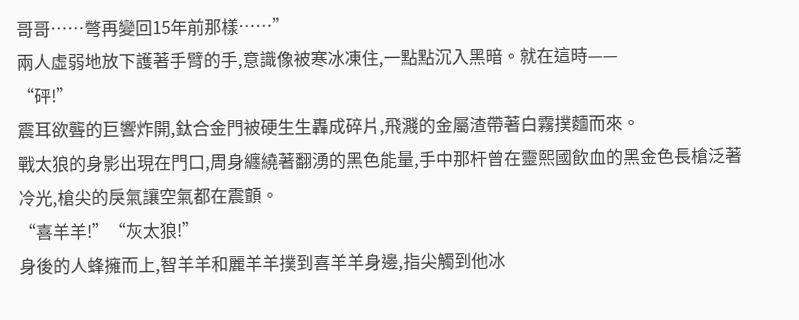哥哥……彆再變回15年前那樣……”
兩人虛弱地放下護著手臂的手,意識像被寒冰凍住,一點點沉入黑暗。就在這時——
“砰!”
震耳欲聾的巨響炸開,鈦合金門被硬生生轟成碎片,飛濺的金屬渣帶著白霧撲麵而來。
戰太狼的身影出現在門口,周身纏繞著翻湧的黑色能量,手中那杆曾在靈熙國飲血的黑金色長槍泛著冷光,槍尖的戾氣讓空氣都在震顫。
“喜羊羊!”“灰太狼!”
身後的人蜂擁而上,智羊羊和麗羊羊撲到喜羊羊身邊,指尖觸到他冰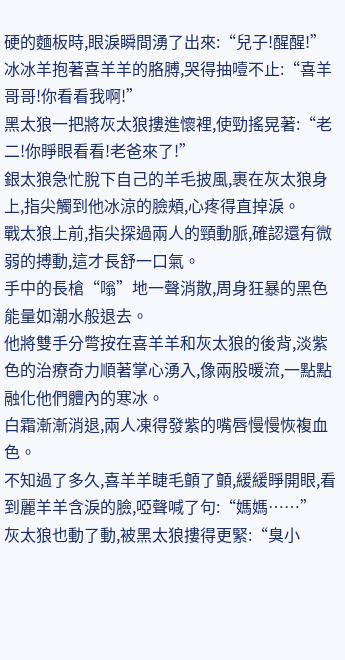硬的麵板時,眼淚瞬間湧了出來:“兒子!醒醒!”
冰冰羊抱著喜羊羊的胳膊,哭得抽噎不止:“喜羊哥哥!你看看我啊!”
黑太狼一把將灰太狼摟進懷裡,使勁搖晃著:“老二!你睜眼看看!老爸來了!”
銀太狼急忙脫下自己的羊毛披風,裹在灰太狼身上,指尖觸到他冰涼的臉頰,心疼得直掉淚。
戰太狼上前,指尖探過兩人的頸動脈,確認還有微弱的搏動,這才長舒一口氣。
手中的長槍“嗡”地一聲消散,周身狂暴的黑色能量如潮水般退去。
他將雙手分彆按在喜羊羊和灰太狼的後背,淡紫色的治療奇力順著掌心湧入,像兩股暖流,一點點融化他們體內的寒冰。
白霜漸漸消退,兩人凍得發紫的嘴唇慢慢恢複血色。
不知過了多久,喜羊羊睫毛顫了顫,緩緩睜開眼,看到麗羊羊含淚的臉,啞聲喊了句:“媽媽……”
灰太狼也動了動,被黑太狼摟得更緊:“臭小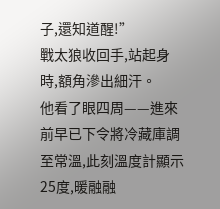子,還知道醒!”
戰太狼收回手,站起身時,額角滲出細汗。
他看了眼四周——進來前早已下令將冷藏庫調至常溫,此刻溫度計顯示25度,暖融融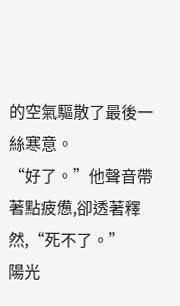的空氣驅散了最後一絲寒意。
“好了。”他聲音帶著點疲憊,卻透著釋然,“死不了。”
陽光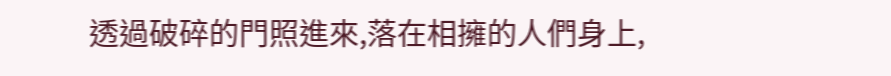透過破碎的門照進來,落在相擁的人們身上,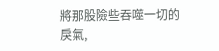將那股險些吞噬一切的戾氣,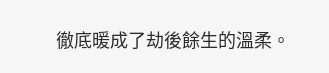徹底暖成了劫後餘生的溫柔。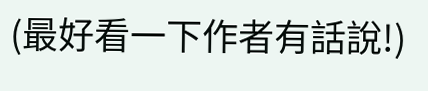(最好看一下作者有話說!)